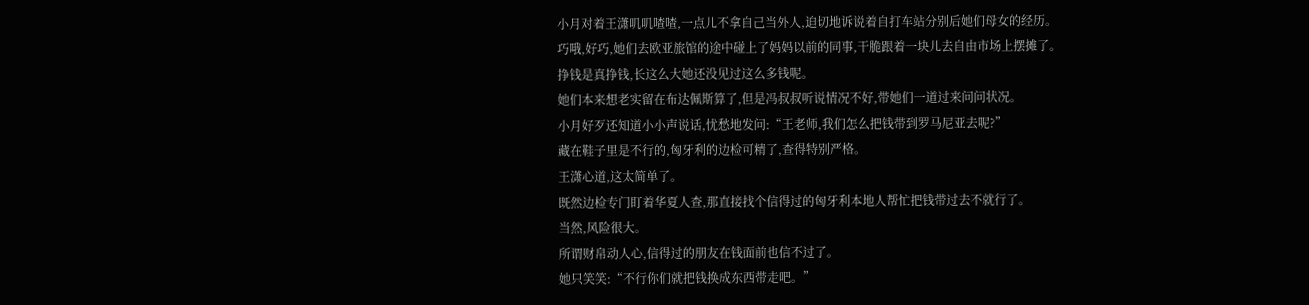小月对着王潇叽叽喳喳,一点儿不拿自己当外人,迫切地诉说着自打车站分别后她们母女的经历。
巧哦,好巧,她们去欧亚旅馆的途中碰上了妈妈以前的同事,干脆跟着一块儿去自由市场上摆摊了。
挣钱是真挣钱,长这么大她还没见过这么多钱呢。
她们本来想老实留在布达佩斯算了,但是冯叔叔听说情况不好,带她们一道过来问问状况。
小月好歹还知道小小声说话,忧愁地发问:“王老师,我们怎么把钱带到罗马尼亚去呢?”
藏在鞋子里是不行的,匈牙利的边检可精了,查得特别严格。
王潇心道,这太简单了。
既然边检专门盯着华夏人查,那直接找个信得过的匈牙利本地人帮忙把钱带过去不就行了。
当然,风险很大。
所谓财帛动人心,信得过的朋友在钱面前也信不过了。
她只笑笑:“不行你们就把钱换成东西带走吧。”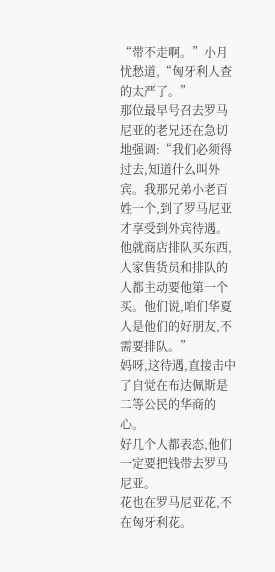“带不走啊。”小月忧愁道,“匈牙利人查的太严了。”
那位最早号召去罗马尼亚的老兄还在急切地强调:“我们必须得过去,知道什么叫外宾。我那兄弟小老百姓一个,到了罗马尼亚才享受到外宾待遇。他就商店排队买东西,人家售货员和排队的人都主动要他第一个买。他们说,咱们华夏人是他们的好朋友,不需要排队。”
妈呀,这待遇,直接击中了自觉在布达佩斯是二等公民的华商的心。
好几个人都表态,他们一定要把钱带去罗马尼亚。
花也在罗马尼亚花,不在匈牙利花。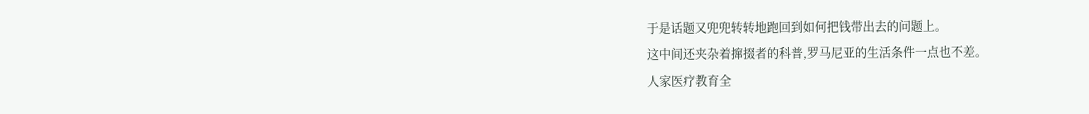于是话题又兜兜转转地跑回到如何把钱带出去的问题上。
这中间还夹杂着撺掇者的科普,罗马尼亚的生活条件一点也不差。
人家医疗教育全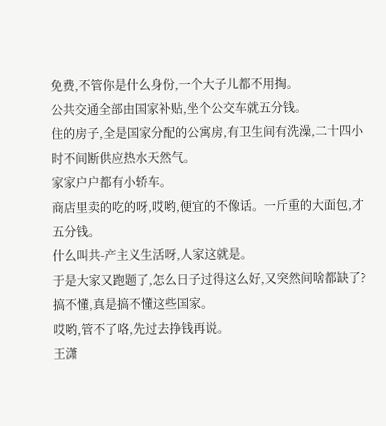免费,不管你是什么身份,一个大子儿都不用掏。
公共交通全部由国家补贴,坐个公交车就五分钱。
住的房子,全是国家分配的公寓房,有卫生间有洗澡,二十四小时不间断供应热水天然气。
家家户户都有小轿车。
商店里卖的吃的呀,哎哟,便宜的不像话。一斤重的大面包,才五分钱。
什么叫共-产主义生活呀,人家这就是。
于是大家又跑题了,怎么日子过得这么好,又突然间啥都缺了?
搞不懂,真是搞不懂这些国家。
哎哟,管不了咯,先过去挣钱再说。
王潇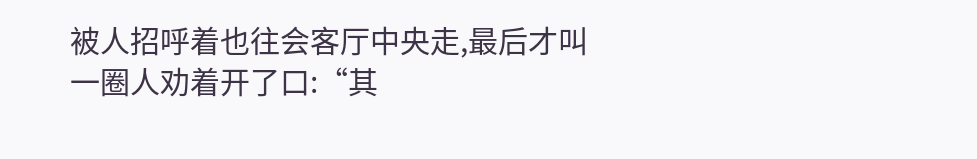被人招呼着也往会客厅中央走,最后才叫一圈人劝着开了口:“其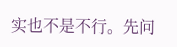实也不是不行。先问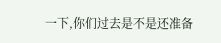一下,你们过去是不是还准备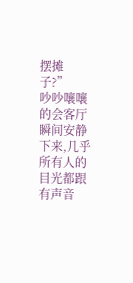摆摊子?”
吵吵嚷嚷的会客厅瞬间安静下来,几乎所有人的目光都跟有声音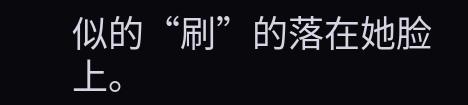似的“刷”的落在她脸上。